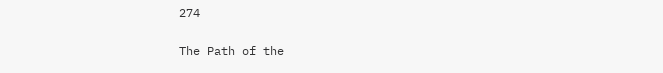274

The Path of the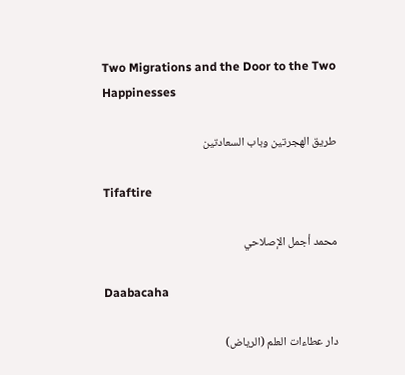Two Migrations and the Door to the Two Happinesses

طريق الهجرتين وباب السعادتين

Tifaftire

محمد أجمل الإصلاحي

Daabacaha

دار عطاءات العلم (الرياض)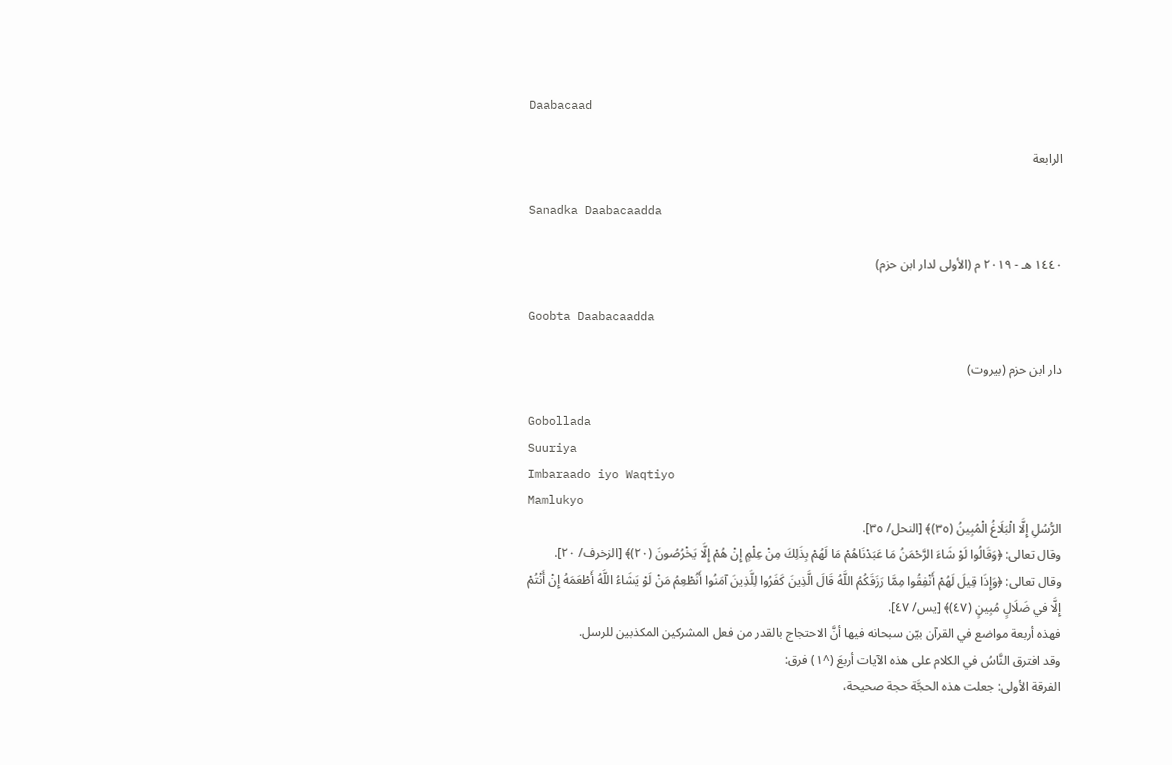Daabacaad

الرابعة

Sanadka Daabacaadda

١٤٤٠ هـ - ٢٠١٩ م (الأولى لدار ابن حزم)

Goobta Daabacaadda

دار ابن حزم (بيروت)

Gobollada
Suuriya
Imbaraado iyo Waqtiyo
Mamlukyo
الرُّسُلِ إِلَّا الْبَلَاغُ الْمُبِينُ (٣٥)﴾ [النحل/ ٣٥].
وقال تعالى: ﴿وَقَالُوا لَوْ شَاءَ الرَّحْمَنُ مَا عَبَدْنَاهُمْ مَا لَهُمْ بِذَلِكَ مِنْ عِلْمٍ إِنْ هُمْ إِلَّا يَخْرُصُونَ (٢٠)﴾ [الزخرف/ ٢٠].
وقال تعالى: ﴿وَإِذَا قِيلَ لَهُمْ أَنْفِقُوا مِمَّا رَزَقَكُمُ اللَّهُ قَالَ الَّذِينَ كَفَرُوا لِلَّذِينَ آمَنُوا أَنُطْعِمُ مَنْ لَوْ يَشَاءُ اللَّهُ أَطْعَمَهُ إِنْ أَنْتُمْ إِلَّا في ضَلَالٍ مُبِينٍ (٤٧)﴾ [يس/ ٤٧].
فهذه أربعة مواضع في القرآن بيّن سبحانه فيها أنَّ الاحتجاج بالقدر من فعل المشركين المكذبين للرسل.
وقد افترق النَّاسُ في الكلام على هذه الآيات أربعَ (^١) فرق:
الفرقة الأولى: جعلت هذه الحجَّة حجة صحيحة،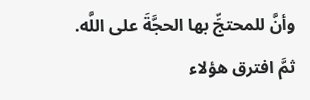وأنَّ للمحتجِّ بها الحجَّةَ على اللَّه. ثمَّ افترق هؤلاء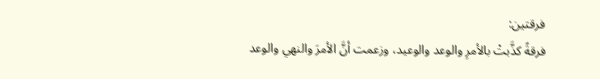فرقتين:
فرقةً كذَّبتْ بالأمرِ والوعد والوعيد، وزعمت أنَّ الأمرَ والنهي والوعد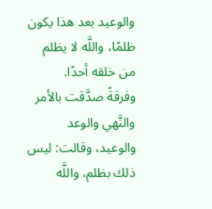والوعيد بعد هذا يكون ظلمًا، واللَّه لا يظلم من خلقه أحدًا.
وفرقةً صدَّقت بالأمر والنَّهي والوعد والوعيد، وقالت: ليس ذلك بظلم، واللَّه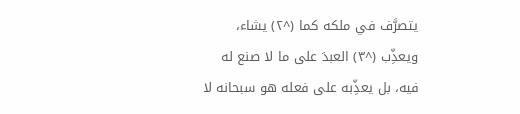يتصرَّف في ملكه كما (^٢) يشاء، ويعذِّب (^٣) العبدَ على ما لا صنع له فيه، بل يعذِّبه على فعله هو سبحانه لا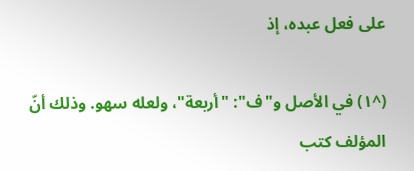على فعل عبده، إذ

(^١) في الأصل و"ف": "أربعة"، ولعله سهو. وذلك أنّ المؤلف كتب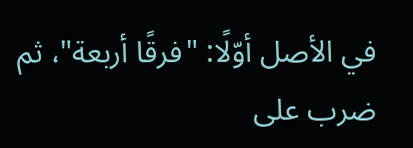في الأصل أوّلًا: "فرقًا أربعة"، ثم ضرب على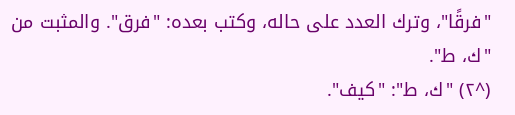"فرقًا"، وترك العدد على حاله، وكتب بعده: "فرق". والمثبت من "ك، ط".
(^٢) "ك، ط": "كيف".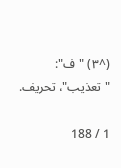(^٣) "ف": "تعذيب"، تحريف.

1 / 188